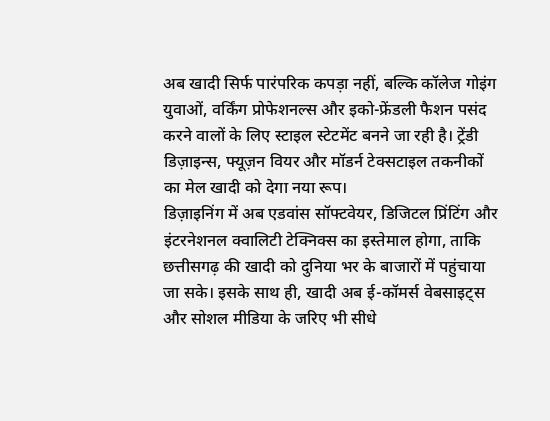अब खादी सिर्फ पारंपरिक कपड़ा नहीं, बल्कि कॉलेज गोइंग युवाओं, वर्किंग प्रोफेशनल्स और इको-फ्रेंडली फैशन पसंद करने वालों के लिए स्टाइल स्टेटमेंट बनने जा रही है। ट्रेंडी डिज़ाइन्स, फ्यूज़न वियर और मॉडर्न टेक्सटाइल तकनीकों का मेल खादी को देगा नया रूप।
डिज़ाइनिंग में अब एडवांस सॉफ्टवेयर, डिजिटल प्रिंटिंग और इंटरनेशनल क्वालिटी टेक्निक्स का इस्तेमाल होगा, ताकि छत्तीसगढ़ की खादी को दुनिया भर के बाजारों में पहुंचाया जा सके। इसके साथ ही, खादी अब ई-कॉमर्स वेबसाइट्स और सोशल मीडिया के जरिए भी सीधे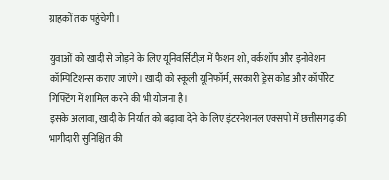ग्राहकों तक पहुंचेगी।

युवाओं को खादी से जोड़ने के लिए यूनिवर्सिटीज़ में फैशन शो, वर्कशॉप और इनोवेशन कॉम्पिटिशन्स कराए जाएंगे। खादी को स्कूली यूनिफॉर्म, सरकारी ड्रेस कोड और कॉर्पोरेट गिफ्टिंग में शामिल करने की भी योजना है।
इसके अलावा, खादी के निर्यात को बढ़ावा देने के लिए इंटरनेशनल एक्सपो में छत्तीसगढ़ की भागीदारी सुनिश्चित की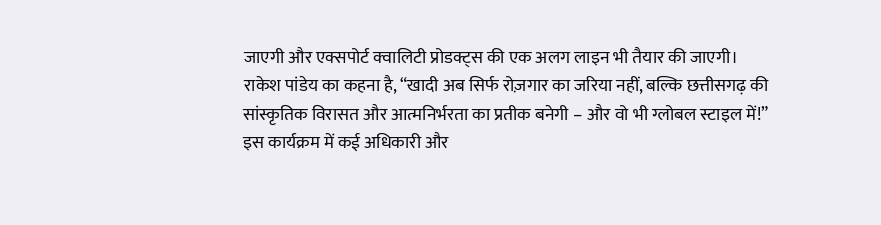जाएगी और एक्सपोर्ट क्वालिटी प्रोडक्ट्स की एक अलग लाइन भी तैयार की जाएगी।
राकेश पांडेय का कहना है, “खादी अब सिर्फ रोज़गार का जरिया नहीं, बल्कि छत्तीसगढ़ की सांस्कृतिक विरासत और आत्मनिर्भरता का प्रतीक बनेगी – और वो भी ग्लोबल स्टाइल में!”
इस कार्यक्रम में कई अधिकारी और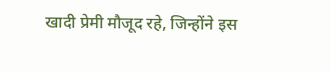खादी प्रेमी मौजूद रहे, जिन्होंने इस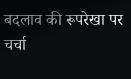बदलाव की रूपरेखा पर चर्चा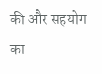की और सहयोग का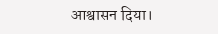आश्वासन दिया।